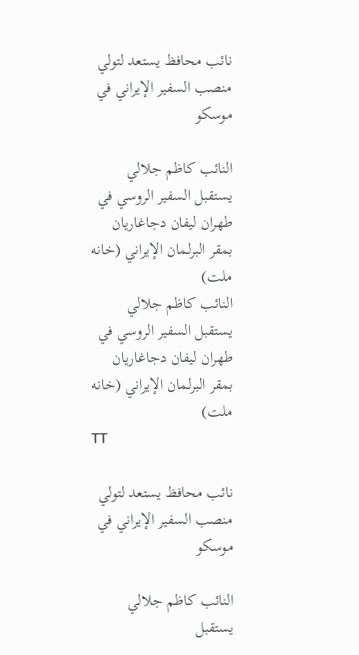نائب محافظ يستعد لتولي منصب السفير الإيراني في موسكو

النائب كاظم جلالي يستقبل السفير الروسي في طهران ليفان دجاغاريان بمقر البرلمان الإيراني (خانه ملت)
النائب كاظم جلالي يستقبل السفير الروسي في طهران ليفان دجاغاريان بمقر البرلمان الإيراني (خانه ملت)
TT

نائب محافظ يستعد لتولي منصب السفير الإيراني في موسكو

النائب كاظم جلالي يستقبل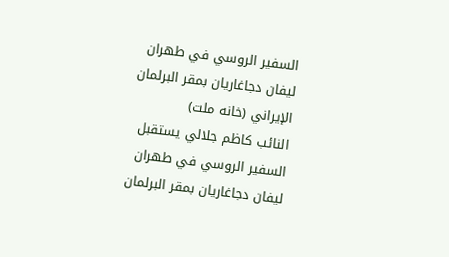السفير الروسي في طهران ليفان دجاغاريان بمقر البرلمان الإيراني (خانه ملت)
النائب كاظم جلالي يستقبل السفير الروسي في طهران ليفان دجاغاريان بمقر البرلمان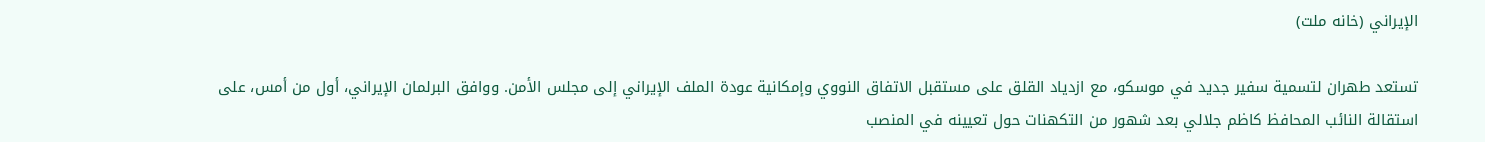الإيراني (خانه ملت)

تستعد طهران لتسمية سفير جديد في موسكو، مع ازدياد القلق على مستقبل الاتفاق النووي وإمكانية عودة الملف الإيراني إلى مجلس الأمن. ووافق البرلمان الإيراني، أول من أمس، على استقالة النائب المحافظ كاظم جلالي بعد شهور من التكهنات حول تعيينه في المنصب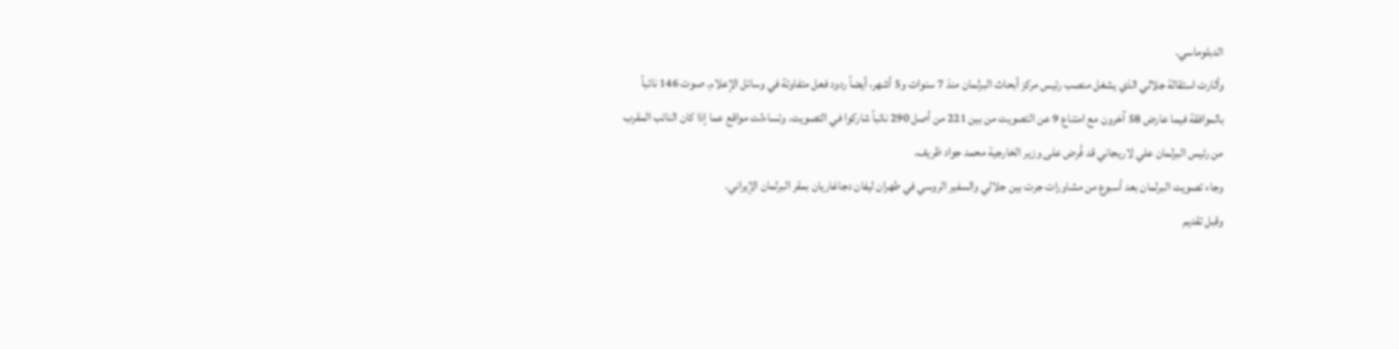الدبلوماسي.
وأثارت استقالة جلالي الذي يشغل منصب رئيس مركز أبحاث البرلمان منذ 7 سنوات و5 أشهر، أيضاً ردود فعل متفاوتة في وسائل الإعلام. صوت 146 نائباً بالموافقة فيما عارض 58 آخرون مع امتناع 9 عن التصويت من بين 221 من أصل 290 نائباً شاركوا في التصويت. وتساءلت مواقع عما إذا كان النائب المقرب من رئيس البرلمان علي لاريجاني قد فُرض على وزير الخارجية محمد جواد ظريف.
وجاء تصويت البرلمان بعد أسبوع من مشاورات جرت بين جلالي والسفير الروسي في طهران ليفان دجاغاريان بمقر البرلمان الإيراني.
وقبل تقديم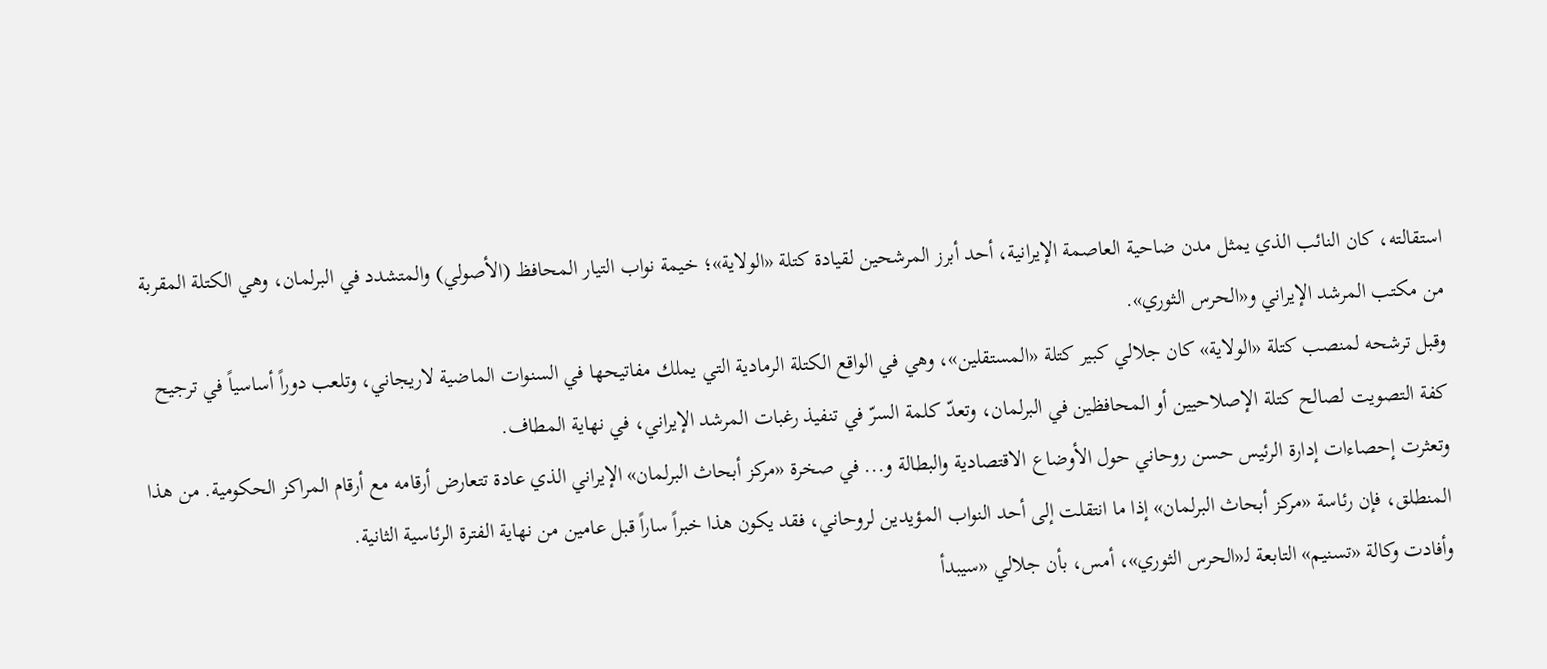استقالته، كان النائب الذي يمثل مدن ضاحية العاصمة الإيرانية، أحد أبرز المرشحين لقيادة كتلة «الولاية»؛ خيمة نواب التيار المحافظ (الأصولي) والمتشدد في البرلمان، وهي الكتلة المقربة من مكتب المرشد الإيراني و«الحرس الثوري».
وقبل ترشحه لمنصب كتلة «الولاية» كان جلالي كبير كتلة «المستقلين»، وهي في الواقع الكتلة الرمادية التي يملك مفاتيحها في السنوات الماضية لاريجاني، وتلعب دوراً أساسياً في ترجيح كفة التصويت لصالح كتلة الإصلاحيين أو المحافظين في البرلمان، وتعدّ كلمة السرّ في تنفيذ رغبات المرشد الإيراني، في نهاية المطاف.
وتعثرت إحصاءات إدارة الرئيس حسن روحاني حول الأوضاع الاقتصادية والبطالة و... في صخرة «مركز أبحاث البرلمان» الإيراني الذي عادة تتعارض أرقامه مع أرقام المراكز الحكومية. من هذا المنطلق، فإن رئاسة «مركز أبحاث البرلمان» إذا ما انتقلت إلى أحد النواب المؤيدين لروحاني، فقد يكون هذا خبراً ساراً قبل عامين من نهاية الفترة الرئاسية الثانية.
وأفادت وكالة «تسنيم» التابعة لـ«الحرس الثوري»، أمس، بأن جلالي «سيبدأ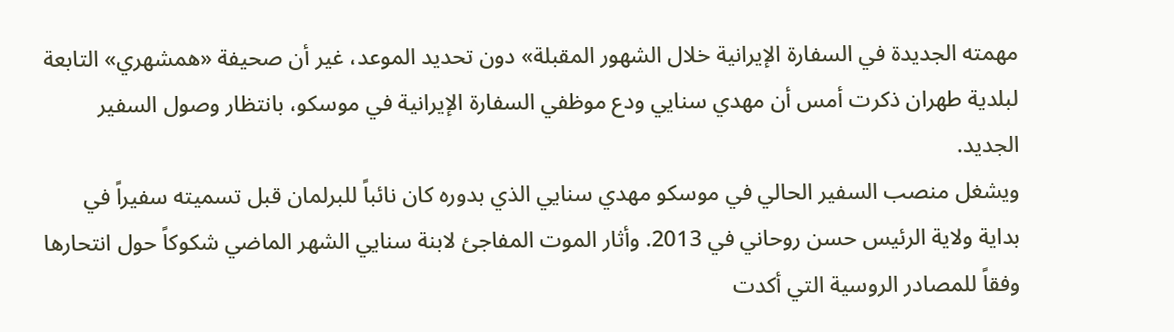مهمته الجديدة في السفارة الإيرانية خلال الشهور المقبلة» دون تحديد الموعد، غير أن صحيفة «همشهري» التابعة لبلدية طهران ذكرت أمس أن مهدي سنايي ودع موظفي السفارة الإيرانية في موسكو، بانتظار وصول السفير الجديد.
ويشغل منصب السفير الحالي في موسكو مهدي سنايي الذي بدوره كان نائباً للبرلمان قبل تسميته سفيراً في بداية ولاية الرئيس حسن روحاني في 2013. وأثار الموت المفاجئ لابنة سنايي الشهر الماضي شكوكاً حول انتحارها وفقاً للمصادر الروسية التي أكدت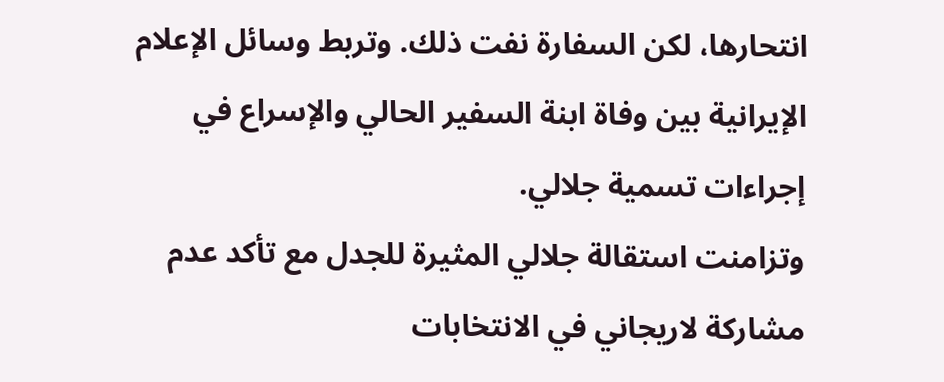انتحارها، لكن السفارة نفت ذلك. وتربط وسائل الإعلام الإيرانية بين وفاة ابنة السفير الحالي والإسراع في إجراءات تسمية جلالي.
وتزامنت استقالة جلالي المثيرة للجدل مع تأكد عدم مشاركة لاريجاني في الانتخابات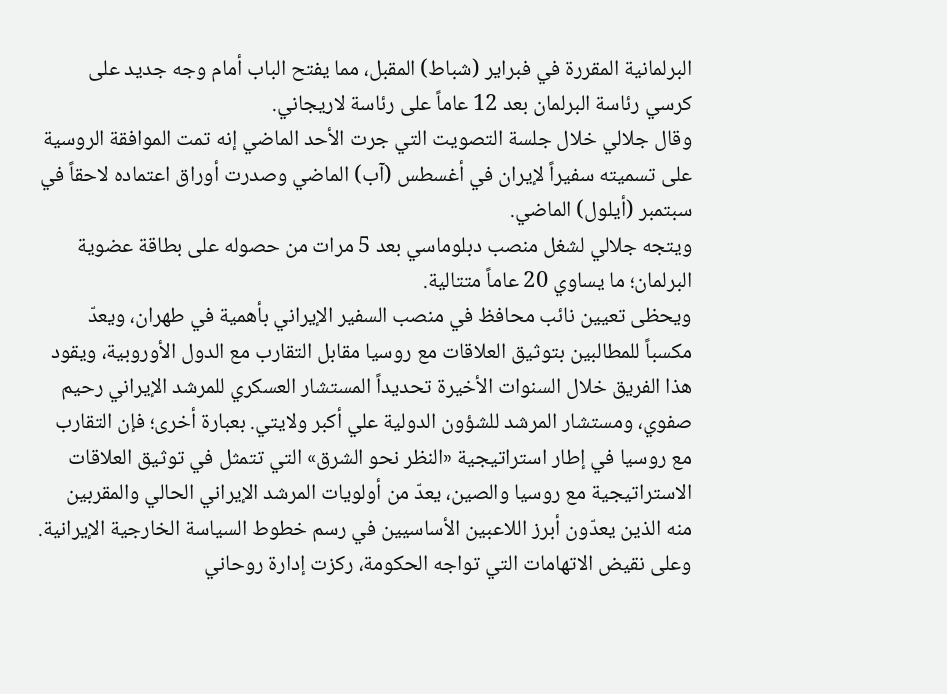البرلمانية المقررة في فبراير (شباط) المقبل، مما يفتح الباب أمام وجه جديد على كرسي رئاسة البرلمان بعد 12 عاماً على رئاسة لاريجاني.
وقال جلالي خلال جلسة التصويت التي جرت الأحد الماضي إنه تمت الموافقة الروسية على تسميته سفيراً لإيران في أغسطس (آب) الماضي وصدرت أوراق اعتماده لاحقاً في سبتمبر (أيلول) الماضي.
ويتجه جلالي لشغل منصب دبلوماسي بعد 5 مرات من حصوله على بطاقة عضوية البرلمان؛ ما يساوي 20 عاماً متتالية.
ويحظى تعيين نائب محافظ في منصب السفير الإيراني بأهمية في طهران، ويعدّ مكسباً للمطالبين بتوثيق العلاقات مع روسيا مقابل التقارب مع الدول الأوروبية، ويقود هذا الفريق خلال السنوات الأخيرة تحديداً المستشار العسكري للمرشد الإيراني رحيم صفوي، ومستشار المرشد للشؤون الدولية علي أكبر ولايتي. بعبارة أخرى؛ فإن التقارب مع روسيا في إطار استراتيجية «النظر نحو الشرق» التي تتمثل في توثيق العلاقات الاستراتيجية مع روسيا والصين، يعدّ من أولويات المرشد الإيراني الحالي والمقربين منه الذين يعدّون أبرز اللاعبين الأساسيين في رسم خطوط السياسة الخارجية الإيرانية.
وعلى نقيض الاتهامات التي تواجه الحكومة، ركزت إدارة روحاني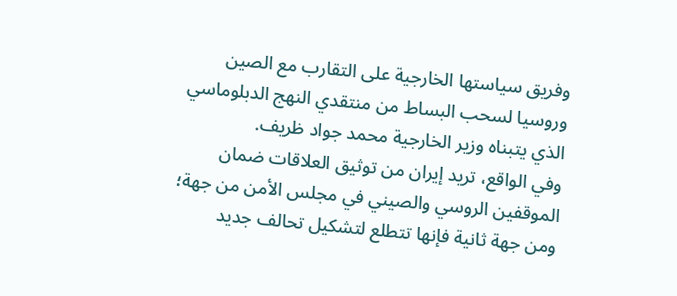وفريق سياستها الخارجية على التقارب مع الصين وروسيا لسحب البساط من منتقدي النهج الدبلوماسي الذي يتبناه وزير الخارجية محمد جواد ظريف.
وفي الواقع، تريد إيران من توثيق العلاقات ضمان الموقفين الروسي والصيني في مجلس الأمن من جهة؛ ومن جهة ثانية فإنها تتطلع لتشكيل تحالف جديد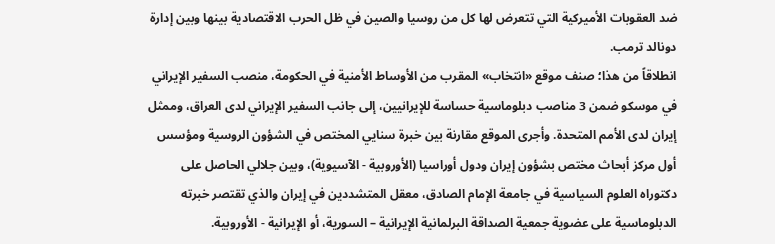ضد العقوبات الأميركية التي تتعرض لها كل من روسيا والصين في ظل الحرب الاقتصادية بينها وبين إدارة دونالد ترمب.
انطلاقاً من هذا؛ صنف موقع «انتخاب» المقرب من الأوساط الأمنية في الحكومة، منصب السفير الإيراني في موسكو ضمن 3 مناصب دبلوماسية حساسة للإيرانيين، إلى جانب السفير الإيراني لدى العراق، وممثل إيران لدى الأمم المتحدة. وأجرى الموقع مقارنة بين خبرة سنايي المختص في الشؤون الروسية ومؤسس أول مركز أبحاث مختص بشؤون إيران ودول أوراسيا (الأوروبية - الآسيوية)، وبين جلالي الحاصل على دكتوراه العلوم السياسية في جامعة الإمام الصادق، معقل المتشددين في إيران والذي تقتصر خبرته الدبلوماسية على عضوية جمعية الصداقة البرلمانية الإيرانية – السورية، أو الإيرانية - الأوروبية.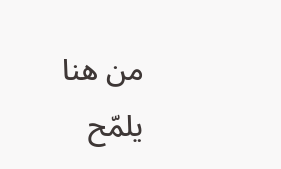من هنا يلمّح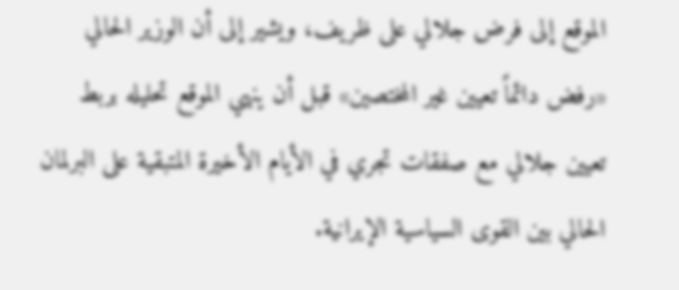الموقع إلى فرض جلالي على ظريف، ويشير إلى أن الوزير الحالي «رفض دائماً تعيين غير المختصين» قبل أن ينهي الموقع تحليله بربط تعيين جلالي مع صفقات تجري في الأيام الأخيرة المتبقية على البرلمان الحالي بين القوى السياسية الإيرانية.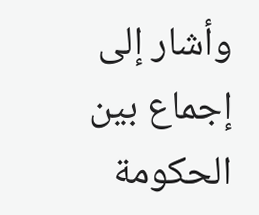وأشار إلى إجماع بين الحكومة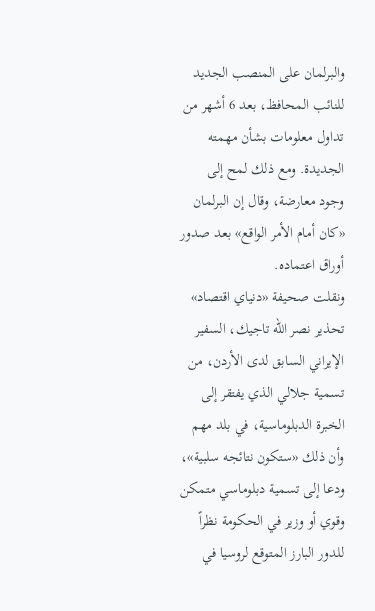والبرلمان على المنصب الجديد للنائب المحافظ، بعد 6 أشهر من تداول معلومات بشأن مهمته الجديدة. ومع ذلك لمح إلى وجود معارضة، وقال إن البرلمان «كان أمام الأمر الواقع» بعد صدور أوراق اعتماده.
ونقلت صحيفة «دنياي اقتصاد» تحذير نصر الله تاجيك، السفير الإيراني السابق لدى الأردن، من تسمية جلالي الذي يفتقر إلى الخبرة الدبلوماسية، في بلد مهم وأن ذلك «ستكون نتائجه سلبية»، ودعا إلى تسمية دبلوماسي متمكن وقوي أو وزير في الحكومة نظراً للدور البارز المتوقع لروسيا في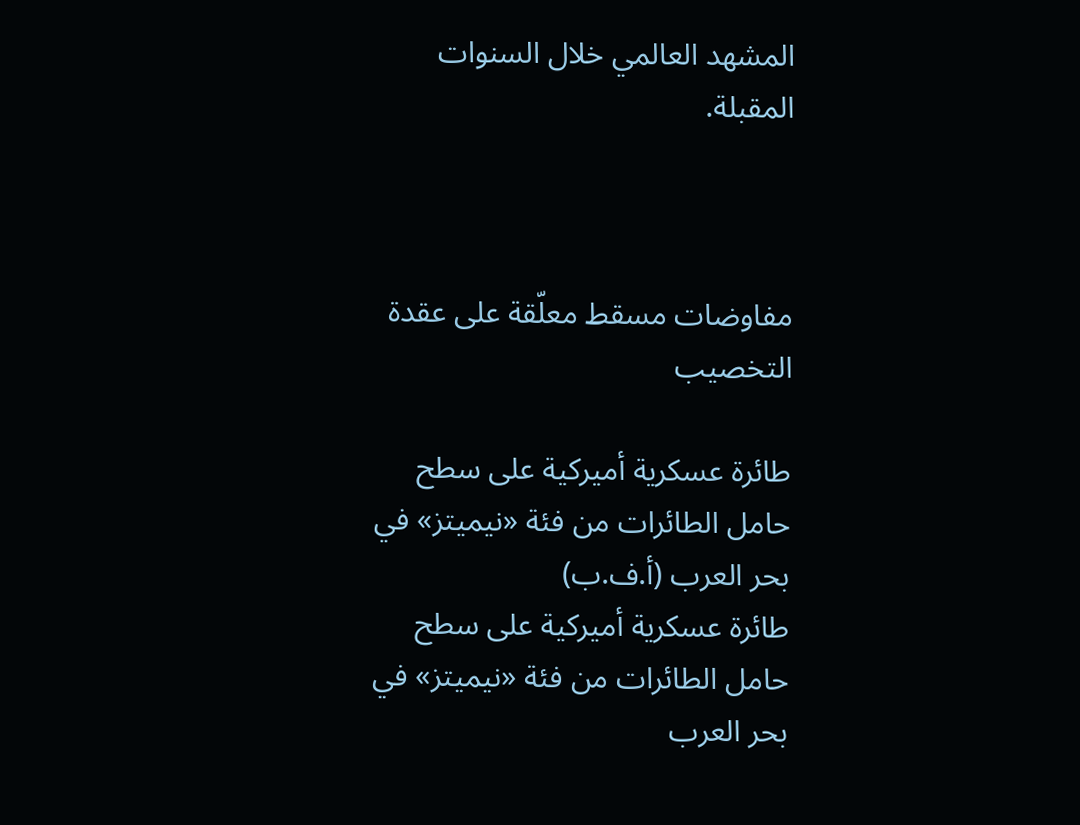المشهد العالمي خلال السنوات المقبلة.



مفاوضات مسقط معلّقة على عقدة التخصيب

طائرة عسكرية أميركية على سطح حامل الطائرات من فئة «نيميتز» في بحر العرب (أ.ف.ب)
طائرة عسكرية أميركية على سطح حامل الطائرات من فئة «نيميتز» في بحر العرب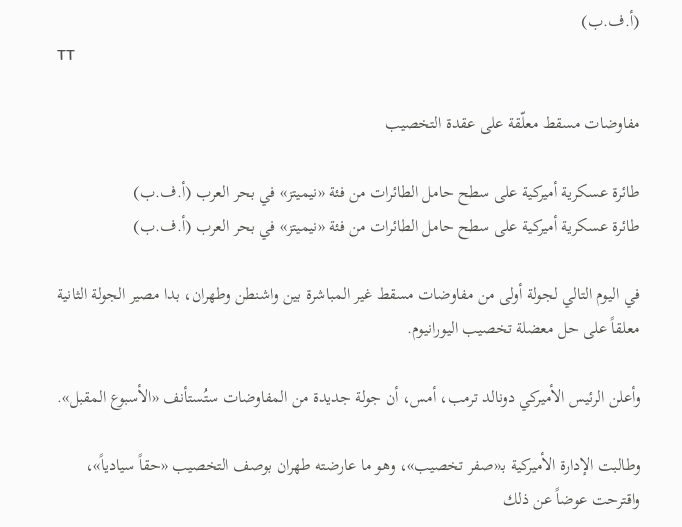(أ.ف.ب)
TT

مفاوضات مسقط معلّقة على عقدة التخصيب

طائرة عسكرية أميركية على سطح حامل الطائرات من فئة «نيميتز» في بحر العرب (أ.ف.ب)
طائرة عسكرية أميركية على سطح حامل الطائرات من فئة «نيميتز» في بحر العرب (أ.ف.ب)

في اليوم التالي لجولة أولى من مفاوضات مسقط غير المباشرة بين واشنطن وطهران، بدا مصير الجولة الثانية معلقاً على حل معضلة تخصيب اليورانيوم.

وأعلن الرئيس الأميركي دونالد ترمب، أمس، أن جولة جديدة من المفاوضات ستُستأنف «الأسبوع المقبل».

وطالبت الإدارة الأميركية بـ«صفر تخصيب»، وهو ما عارضته طهران بوصف التخصيب «حقاً سيادياً»، واقترحت عوضاً عن ذلك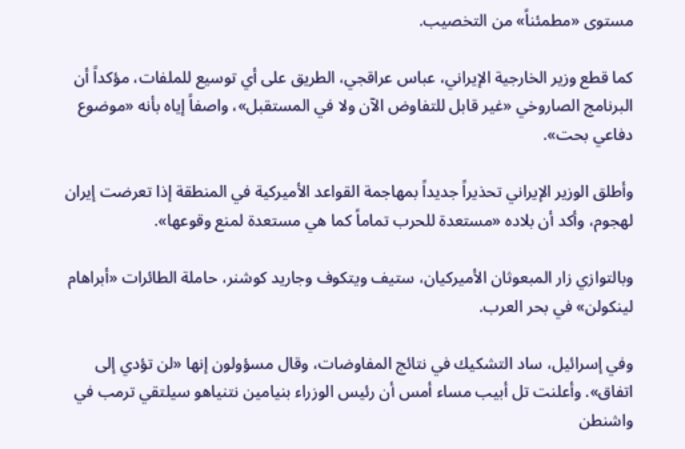مستوى «مطمئناً» من التخصيب.

كما قطع وزير الخارجية الإيراني، عباس عراقجي، الطريق على أي توسيع للملفات، مؤكداً أن البرنامج الصاروخي «غير قابل للتفاوض الآن ولا في المستقبل»، واصفاً إياه بأنه «موضوع دفاعي بحت».

وأطلق الوزير الإيراني تحذيراً جديداً بمهاجمة القواعد الأميركية في المنطقة إذا تعرضت إيران لهجوم، وأكد أن بلاده «مستعدة للحرب تماماً كما هي مستعدة لمنع وقوعها».

وبالتوازي زار المبعوثان الأميركيان، ستيف ويتكوف وجاريد كوشنر، حاملة الطائرات «أبراهام لينكولن» في بحر العرب.

وفي إسرائيل، ساد التشكيك في نتائج المفاوضات، وقال مسؤولون إنها «لن تؤدي إلى اتفاق». وأعلنت تل أبيب مساء أمس أن رئيس الوزراء بنيامين نتنياهو سيلتقي ترمب في واشنطن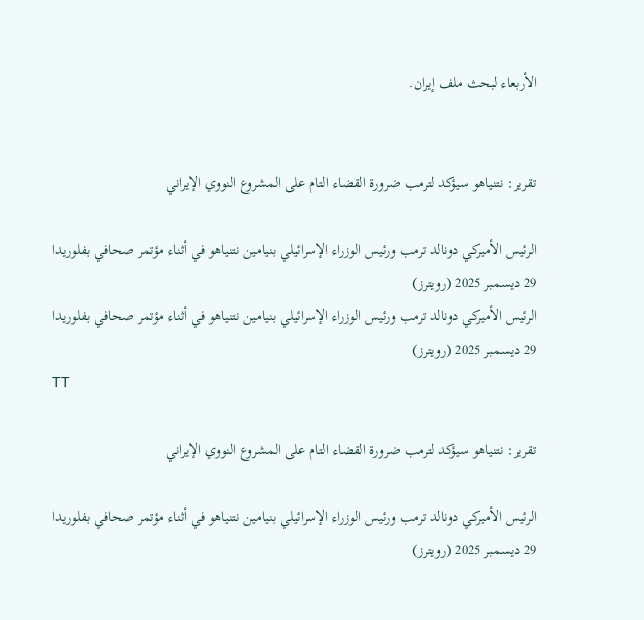الأربعاء لبحث ملف إيران.


تقرير: نتنياهو سيؤكد لترمب ضرورة القضاء التام على المشروع النووي الإيراني

الرئيس الأميركي دونالد ترمب ورئيس الوزراء الإسرائيلي بنيامين نتنياهو في أثناء مؤتمر صحافي بفلوريدا 29 ديسمبر 2025 (رويترز)
الرئيس الأميركي دونالد ترمب ورئيس الوزراء الإسرائيلي بنيامين نتنياهو في أثناء مؤتمر صحافي بفلوريدا 29 ديسمبر 2025 (رويترز)
TT

تقرير: نتنياهو سيؤكد لترمب ضرورة القضاء التام على المشروع النووي الإيراني

الرئيس الأميركي دونالد ترمب ورئيس الوزراء الإسرائيلي بنيامين نتنياهو في أثناء مؤتمر صحافي بفلوريدا 29 ديسمبر 2025 (رويترز)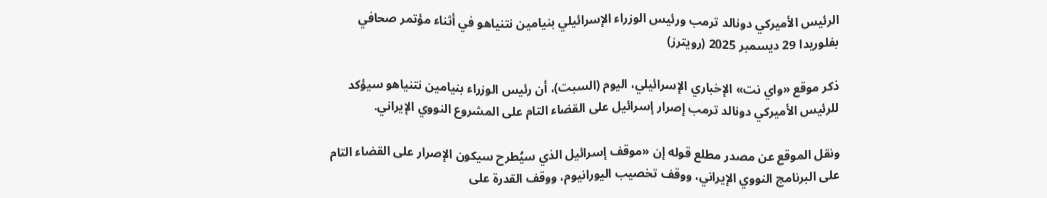الرئيس الأميركي دونالد ترمب ورئيس الوزراء الإسرائيلي بنيامين نتنياهو في أثناء مؤتمر صحافي بفلوريدا 29 ديسمبر 2025 (رويترز)

ذكر موقع «واي نت» الإخباري الإسرائيلي، اليوم (السبت)، أن رئيس الوزراء بنيامين نتنياهو سيؤكد للرئيس الأميركي دونالد ترمب إصرار إسرائيل على القضاء التام على المشروع النووي الإيراني.

ونقل الموقع عن مصدر مطلع قوله إن «موقف إسرائيل الذي سيُطرح سيكون الإصرار على القضاء التام على البرنامج النووي الإيراني، ووقف تخصيب اليورانيوم، ووقف القدرة على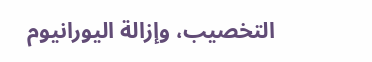التخصيب، وإزالة اليورانيوم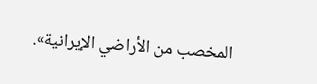المخصب من الأراضي الإيرانية».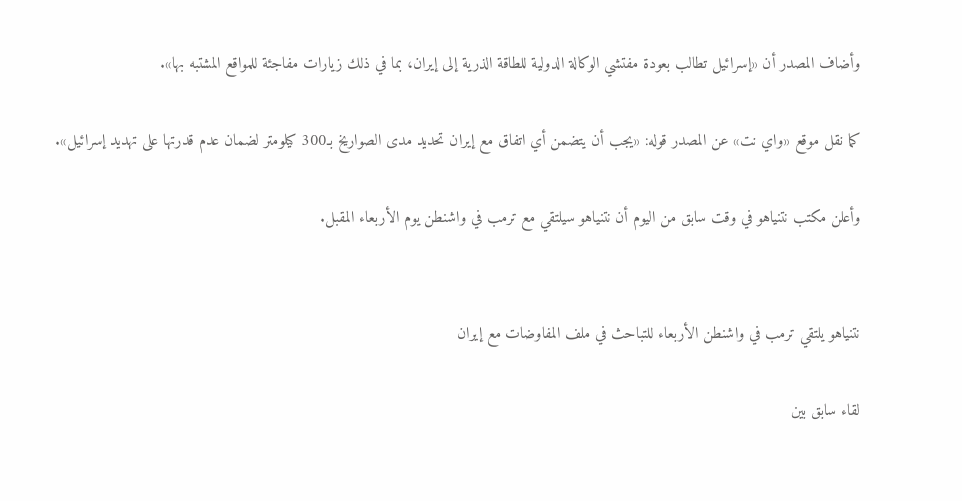وأضاف المصدر أن «إسرائيل تطالب بعودة مفتشي الوكالة الدولية للطاقة الذرية إلى إيران، بما في ذلك زيارات مفاجئة للمواقع المشتبه بها».

كما نقل موقع «واي نت» عن المصدر قوله: «يجب أن يتضمن أي اتفاق مع إيران تحديد مدى الصواريخ بـ300 كيلومتر لضمان عدم قدرتها على تهديد إسرائيل».

وأعلن مكتب نتنياهو في وقت سابق من اليوم أن نتنياهو سيلتقي مع ترمب في واشنطن يوم الأربعاء المقبل.


نتنياهو يلتقي ترمب في واشنطن الأربعاء للتباحث في ملف المفاوضات مع إيران

لقاء سابق بين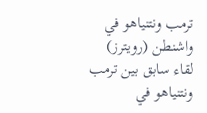ترمب ونتنياهو في واشنطن (رويترز)
لقاء سابق بين ترمب ونتنياهو في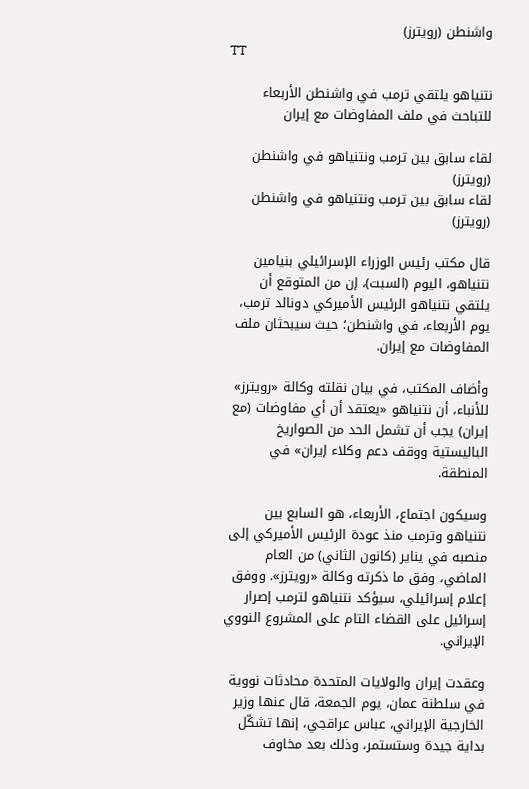واشنطن (رويترز)
TT

نتنياهو يلتقي ترمب في واشنطن الأربعاء للتباحث في ملف المفاوضات مع إيران

لقاء سابق بين ترمب ونتنياهو في واشنطن (رويترز)
لقاء سابق بين ترمب ونتنياهو في واشنطن (رويترز)

قال مكتب رئيس الوزراء الإسرائيلي بنيامين نتنياهو، اليوم (السبت)، إن من المتوقع أن يلتقي نتنياهو الرئيس الأميركي دونالد ترمب، يوم الأربعاء، في واشنطن؛ حيث سيبحثان ملف المفاوضات مع إيران.

وأضاف المكتب، في بيان نقلته وكالة «رويترز» للأنباء، أن نتنياهو «يعتقد أن أي مفاوضات (مع إيران) يجب أن تشمل الحد من الصواريخ الباليستية ووقف دعم وكلاء إيران» في المنطقة.

وسيكون اجتماع، الأربعاء، هو السابع بين نتنياهو وترمب منذ ‌عودة الرئيس الأميركي إلى منصبه في يناير (كانون الثاني) من العام الماضي، وفق ما ذكرته وكالة «رويترز». ووفق إعلام إسرائيلي، سيؤكد نتنياهو لترمب إصرار إسرائيل على القضاء التام على المشروع النووي الإيراني.

وعقدت إيران والولايات المتحدة محادثات نووية في سلطنة عمان، يوم الجمعة، قال عنها وزير الخارجية الإيراني، عباس عراقجي، إنها تشكّل بداية جيدة وستستمر، وذلك بعد مخاوف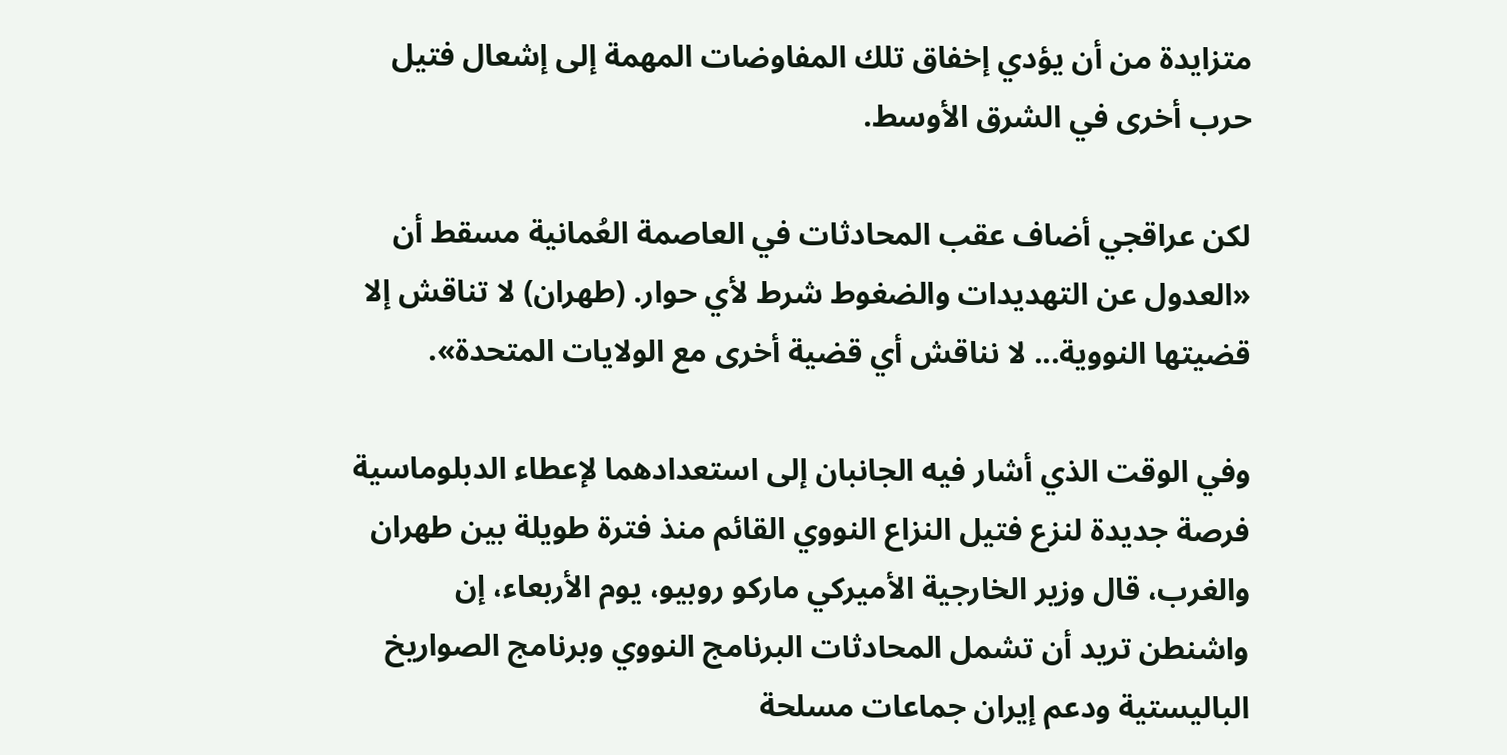متزايدة من أن يؤدي إخفاق تلك المفاوضات المهمة إلى إشعال فتيل حرب أخرى في الشرق الأوسط.

لكن عراقجي أضاف عقب المحادثات في العاصمة العُمانية مسقط أن «العدول عن التهديدات والضغوط شرط لأي حوار. (طهران) لا تناقش إلا قضيتها النووية... لا نناقش أي قضية أخرى مع الولايات المتحدة».

وفي الوقت الذي أشار فيه الجانبان إلى استعدادهما لإعطاء الدبلوماسية فرصة جديدة لنزع فتيل النزاع النووي القائم منذ فترة طويلة بين طهران والغرب، قال وزير الخارجية الأميركي ماركو روبيو، يوم الأربعاء، إن واشنطن تريد أن تشمل المحادثات البرنامج النووي وبرنامج الصواريخ الباليستية ودعم إيران جماعات مسلحة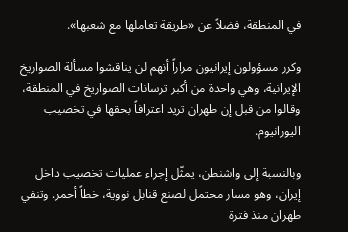في المنطقة، فضلاً عن «طريقة تعاملها مع شعبها».

وكرر مسؤولون إيرانيون مراراً أنهم لن يناقشوا مسألة الصواريخ الإيرانية، وهي واحدة من أكبر ترسانات الصواريخ في المنطقة، وقالوا من قبل إن طهران تريد اعترافاً بحقها في تخصيب اليورانيوم.

وبالنسبة إلى واشنطن، يمثّل إجراء عمليات تخصيب داخل إيران، وهو مسار محتمل لصنع قنابل نووية، خطاً أحمر. وتنفي طهران منذ فترة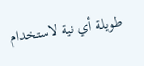طويلة أي نية لاستخدام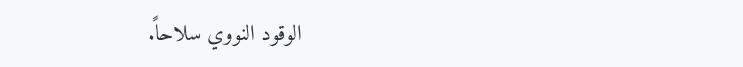الوقود النووي سلاحاً.